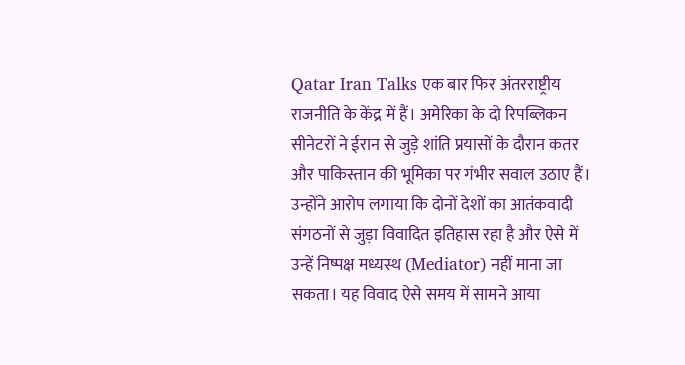Qatar Iran Talks एक बार फिर अंतरराष्ट्रीय राजनीति के केंद्र में हैं। अमेरिका के दो रिपब्लिकन सीनेटरों ने ईरान से जुड़े शांति प्रयासों के दौरान कतर और पाकिस्तान की भूमिका पर गंभीर सवाल उठाए हैं। उन्होंने आरोप लगाया कि दोनों देशों का आतंकवादी संगठनों से जुड़ा विवादित इतिहास रहा है और ऐसे में उन्हें निष्पक्ष मध्यस्थ (Mediator) नहीं माना जा सकता। यह विवाद ऐसे समय में सामने आया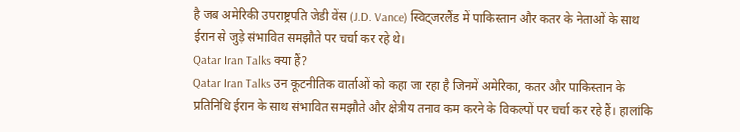है जब अमेरिकी उपराष्ट्रपति जेडी वेंस (J.D. Vance) स्विट्जरलैंड में पाकिस्तान और कतर के नेताओं के साथ ईरान से जुड़े संभावित समझौते पर चर्चा कर रहे थे।
Qatar Iran Talks क्या हैं?
Qatar Iran Talks उन कूटनीतिक वार्ताओं को कहा जा रहा है जिनमें अमेरिका, कतर और पाकिस्तान के प्रतिनिधि ईरान के साथ संभावित समझौते और क्षेत्रीय तनाव कम करने के विकल्पों पर चर्चा कर रहे हैं। हालांकि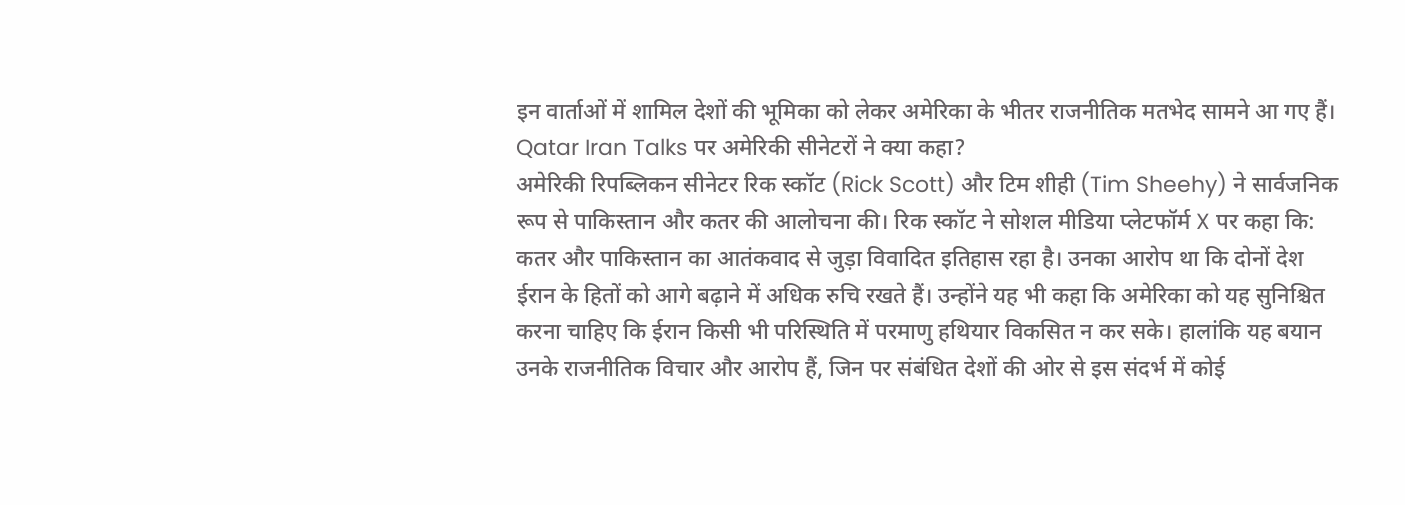इन वार्ताओं में शामिल देशों की भूमिका को लेकर अमेरिका के भीतर राजनीतिक मतभेद सामने आ गए हैं।
Qatar Iran Talks पर अमेरिकी सीनेटरों ने क्या कहा?
अमेरिकी रिपब्लिकन सीनेटर रिक स्कॉट (Rick Scott) और टिम शीही (Tim Sheehy) ने सार्वजनिक रूप से पाकिस्तान और कतर की आलोचना की। रिक स्कॉट ने सोशल मीडिया प्लेटफॉर्म X पर कहा कि:
कतर और पाकिस्तान का आतंकवाद से जुड़ा विवादित इतिहास रहा है। उनका आरोप था कि दोनों देश ईरान के हितों को आगे बढ़ाने में अधिक रुचि रखते हैं। उन्होंने यह भी कहा कि अमेरिका को यह सुनिश्चित करना चाहिए कि ईरान किसी भी परिस्थिति में परमाणु हथियार विकसित न कर सके। हालांकि यह बयान उनके राजनीतिक विचार और आरोप हैं, जिन पर संबंधित देशों की ओर से इस संदर्भ में कोई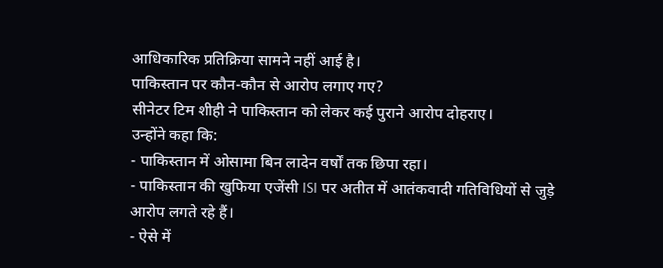आधिकारिक प्रतिक्रिया सामने नहीं आई है।
पाकिस्तान पर कौन-कौन से आरोप लगाए गए?
सीनेटर टिम शीही ने पाकिस्तान को लेकर कई पुराने आरोप दोहराए।
उन्होंने कहा कि:
- पाकिस्तान में ओसामा बिन लादेन वर्षों तक छिपा रहा।
- पाकिस्तान की खुफिया एजेंसी ISI पर अतीत में आतंकवादी गतिविधियों से जुड़े आरोप लगते रहे हैं।
- ऐसे में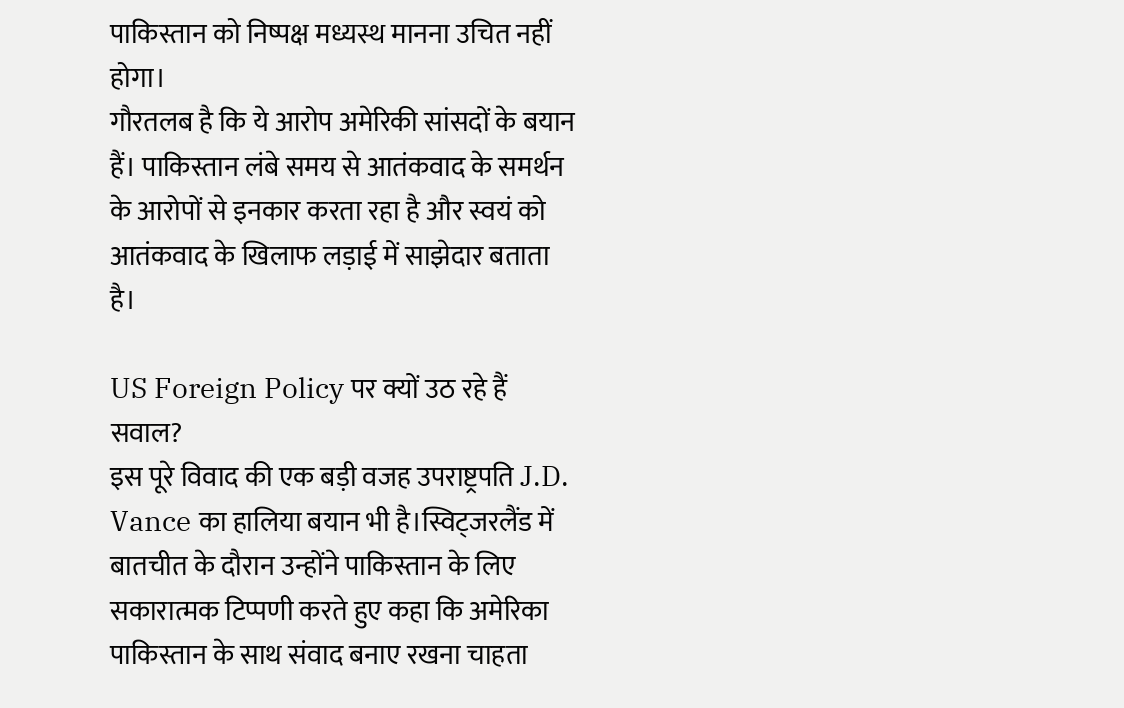पाकिस्तान को निष्पक्ष मध्यस्थ मानना उचित नहीं होगा।
गौरतलब है कि ये आरोप अमेरिकी सांसदों के बयान हैं। पाकिस्तान लंबे समय से आतंकवाद के समर्थन के आरोपों से इनकार करता रहा है और स्वयं को आतंकवाद के खिलाफ लड़ाई में साझेदार बताता है।

US Foreign Policy पर क्यों उठ रहे हैं सवाल?
इस पूरे विवाद की एक बड़ी वजह उपराष्ट्रपति J.D. Vance का हालिया बयान भी है।स्विट्जरलैंड में बातचीत के दौरान उन्होंने पाकिस्तान के लिए सकारात्मक टिप्पणी करते हुए कहा कि अमेरिका पाकिस्तान के साथ संवाद बनाए रखना चाहता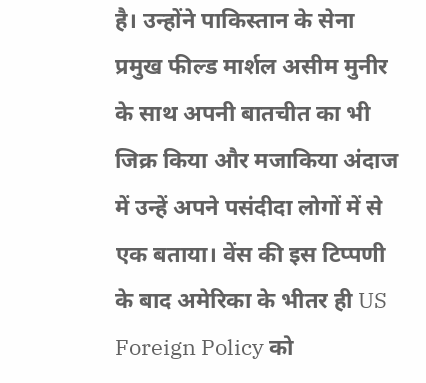है। उन्होंने पाकिस्तान के सेना प्रमुख फील्ड मार्शल असीम मुनीर के साथ अपनी बातचीत का भी जिक्र किया और मजाकिया अंदाज में उन्हें अपने पसंदीदा लोगों में से एक बताया। वेंस की इस टिप्पणी के बाद अमेरिका के भीतर ही US Foreign Policy को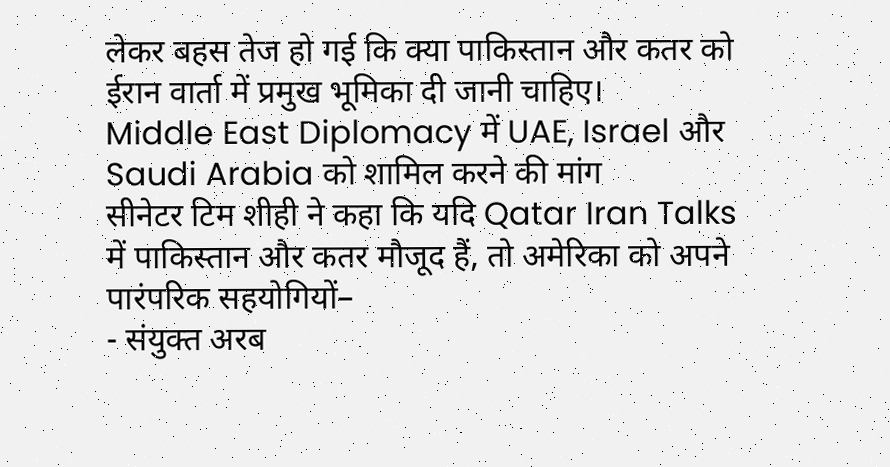लेकर बहस तेज हो गई कि क्या पाकिस्तान और कतर को ईरान वार्ता में प्रमुख भूमिका दी जानी चाहिए।
Middle East Diplomacy में UAE, Israel और Saudi Arabia को शामिल करने की मांग
सीनेटर टिम शीही ने कहा कि यदि Qatar Iran Talks में पाकिस्तान और कतर मौजूद हैं, तो अमेरिका को अपने पारंपरिक सहयोगियों–
- संयुक्त अरब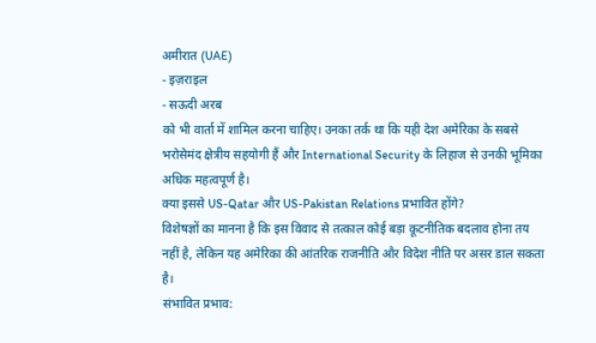अमीरात (UAE)
- इज़राइल
- सऊदी अरब
को भी वार्ता में शामिल करना चाहिए। उनका तर्क था कि यही देश अमेरिका के सबसे भरोसेमंद क्षेत्रीय सहयोगी हैं और International Security के लिहाज से उनकी भूमिका अधिक महत्वपूर्ण है।
क्या इससे US-Qatar और US-Pakistan Relations प्रभावित होंगे?
विशेषज्ञों का मानना है कि इस विवाद से तत्काल कोई बड़ा कूटनीतिक बदलाव होना तय नहीं है, लेकिन यह अमेरिका की आंतरिक राजनीति और विदेश नीति पर असर डाल सकता है।
संभावित प्रभाव: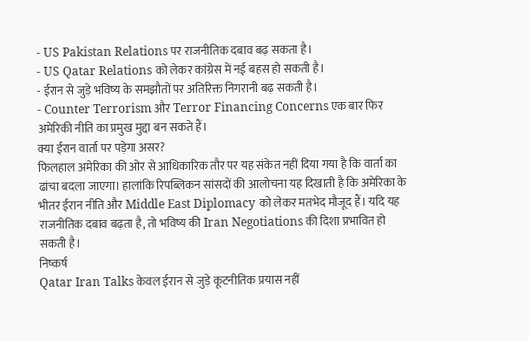- US Pakistan Relations पर राजनीतिक दबाव बढ़ सकता है।
- US Qatar Relations को लेकर कांग्रेस में नई बहस हो सकती है।
- ईरान से जुड़े भविष्य के समझौतों पर अतिरिक्त निगरानी बढ़ सकती है।
- Counter Terrorism और Terror Financing Concerns एक बार फिर अमेरिकी नीति का प्रमुख मुद्दा बन सकते हैं।
क्या ईरान वार्ता पर पड़ेगा असर?
फिलहाल अमेरिका की ओर से आधिकारिक तौर पर यह संकेत नहीं दिया गया है कि वार्ता का ढांचा बदला जाएगा। हालांकि रिपब्लिकन सांसदों की आलोचना यह दिखाती है कि अमेरिका के भीतर ईरान नीति और Middle East Diplomacy को लेकर मतभेद मौजूद हैं। यदि यह राजनीतिक दबाव बढ़ता है, तो भविष्य की Iran Negotiations की दिशा प्रभावित हो सकती है।
निष्कर्ष
Qatar Iran Talks केवल ईरान से जुड़े कूटनीतिक प्रयास नहीं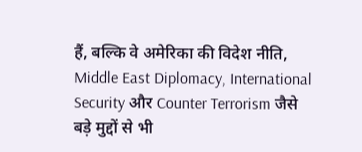हैं, बल्कि वे अमेरिका की विदेश नीति, Middle East Diplomacy, International Security और Counter Terrorism जैसे बड़े मुद्दों से भी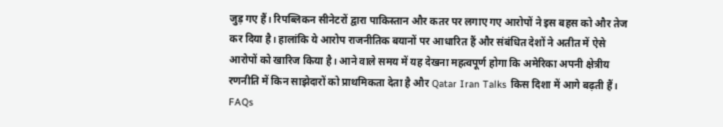जुड़ गए हैं। रिपब्लिकन सीनेटरों द्वारा पाकिस्तान और कतर पर लगाए गए आरोपों ने इस बहस को और तेज कर दिया है। हालांकि ये आरोप राजनीतिक बयानों पर आधारित हैं और संबंधित देशों ने अतीत में ऐसे आरोपों को खारिज किया है। आने वाले समय में यह देखना महत्वपूर्ण होगा कि अमेरिका अपनी क्षेत्रीय रणनीति में किन साझेदारों को प्राथमिकता देता है और Qatar Iran Talks किस दिशा में आगे बढ़ती हैं।
FAQs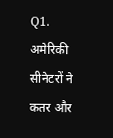Q1. अमेरिकी सीनेटरों ने कतर और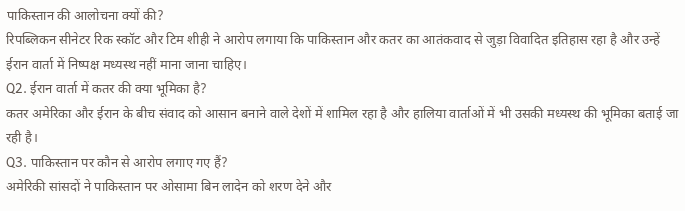पाकिस्तान की आलोचना क्यों की?
रिपब्लिकन सीनेटर रिक स्कॉट और टिम शीही ने आरोप लगाया कि पाकिस्तान और कतर का आतंकवाद से जुड़ा विवादित इतिहास रहा है और उन्हें ईरान वार्ता में निष्पक्ष मध्यस्थ नहीं माना जाना चाहिए।
Q2. ईरान वार्ता में कतर की क्या भूमिका है?
कतर अमेरिका और ईरान के बीच संवाद को आसान बनाने वाले देशों में शामिल रहा है और हालिया वार्ताओं में भी उसकी मध्यस्थ की भूमिका बताई जा रही है।
Q3. पाकिस्तान पर कौन से आरोप लगाए गए हैं?
अमेरिकी सांसदों ने पाकिस्तान पर ओसामा बिन लादेन को शरण देने और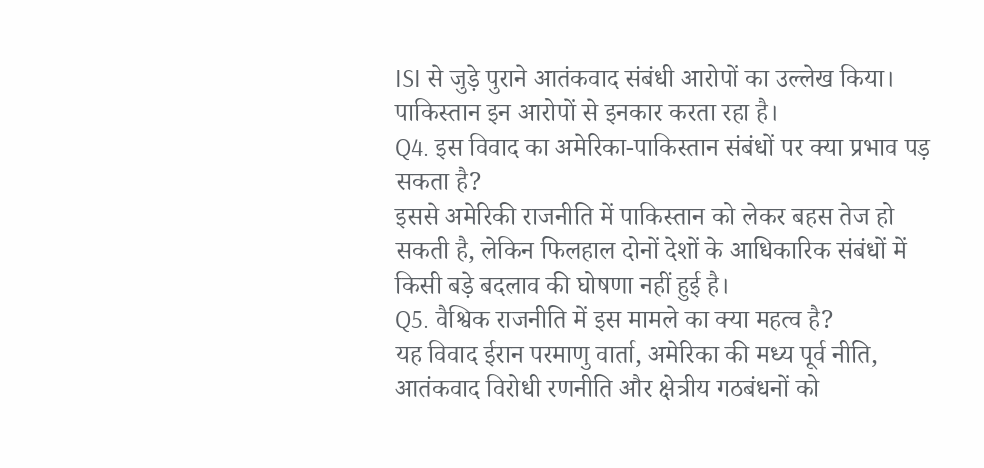ISI से जुड़े पुराने आतंकवाद संबंधी आरोपों का उल्लेख किया। पाकिस्तान इन आरोपों से इनकार करता रहा है।
Q4. इस विवाद का अमेरिका-पाकिस्तान संबंधों पर क्या प्रभाव पड़ सकता है?
इससे अमेरिकी राजनीति में पाकिस्तान को लेकर बहस तेज हो सकती है, लेकिन फिलहाल दोनों देशों के आधिकारिक संबंधों में किसी बड़े बदलाव की घोषणा नहीं हुई है।
Q5. वैश्विक राजनीति में इस मामले का क्या महत्व है?
यह विवाद ईरान परमाणु वार्ता, अमेरिका की मध्य पूर्व नीति, आतंकवाद विरोधी रणनीति और क्षेत्रीय गठबंधनों को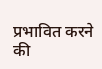प्रभावित करने की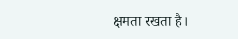क्षमता रखता है।